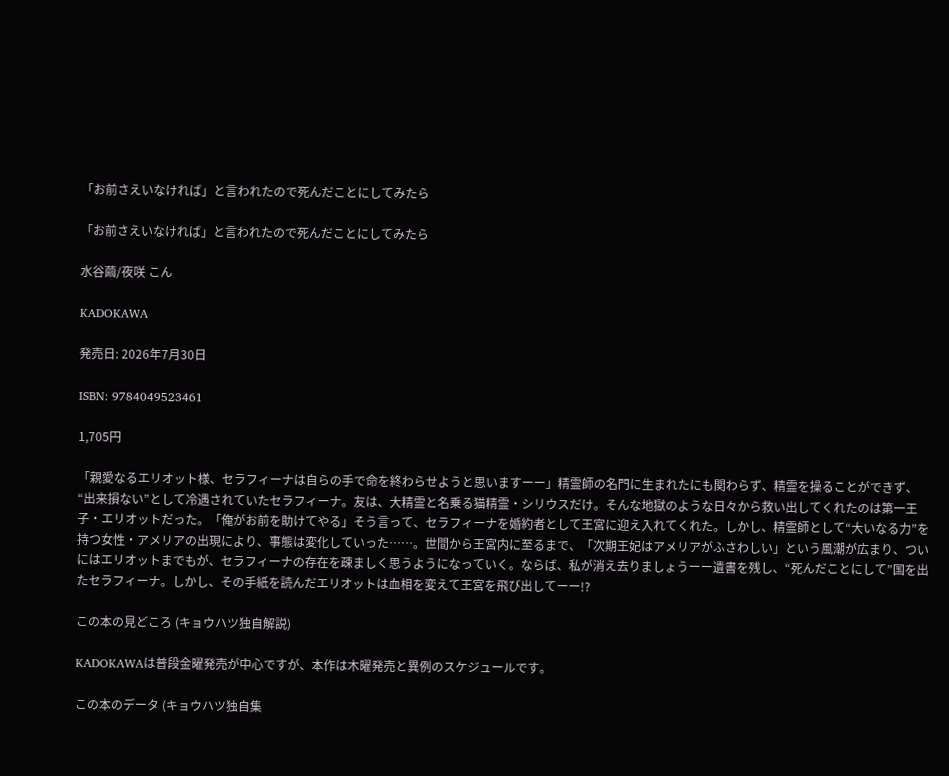「お前さえいなければ」と言われたので死んだことにしてみたら

「お前さえいなければ」と言われたので死んだことにしてみたら

水谷繭/夜咲 こん

KADOKAWA

発売日: 2026年7月30日

ISBN: 9784049523461

1,705円

「親愛なるエリオット様、セラフィーナは自らの手で命を終わらせようと思いますーー」精霊師の名門に生まれたにも関わらず、精霊を操ることができず、“出来損ない”として冷遇されていたセラフィーナ。友は、大精霊と名乗る猫精霊・シリウスだけ。そんな地獄のような日々から救い出してくれたのは第一王子・エリオットだった。「俺がお前を助けてやる」そう言って、セラフィーナを婚約者として王宮に迎え入れてくれた。しかし、精霊師として“大いなる力”を持つ女性・アメリアの出現により、事態は変化していった……。世間から王宮内に至るまで、「次期王妃はアメリアがふさわしい」という風潮が広まり、ついにはエリオットまでもが、セラフィーナの存在を疎ましく思うようになっていく。ならば、私が消え去りましょうーー遺書を残し、“死んだことにして”国を出たセラフィーナ。しかし、その手紙を読んだエリオットは血相を変えて王宮を飛び出してーー!?

この本の見どころ (キョウハツ独自解説)

KADOKAWAは普段金曜発売が中心ですが、本作は木曜発売と異例のスケジュールです。

この本のデータ (キョウハツ独自集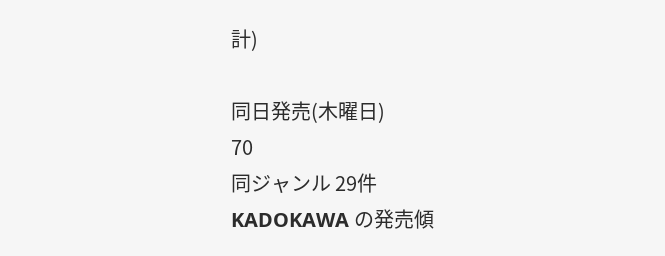計)

同日発売(木曜日)
70
同ジャンル 29件
KADOKAWA の発売傾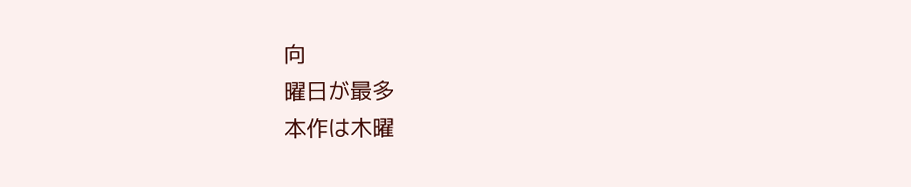向
曜日が最多
本作は木曜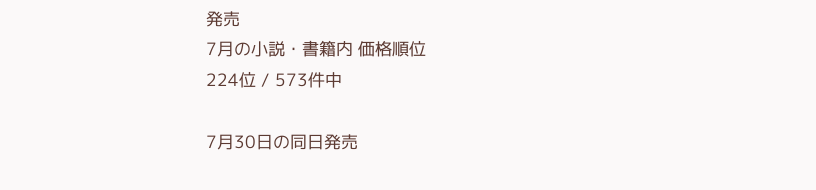発売
7月の小説・書籍内 価格順位
224位 / 573件中

7月30日の同日発売